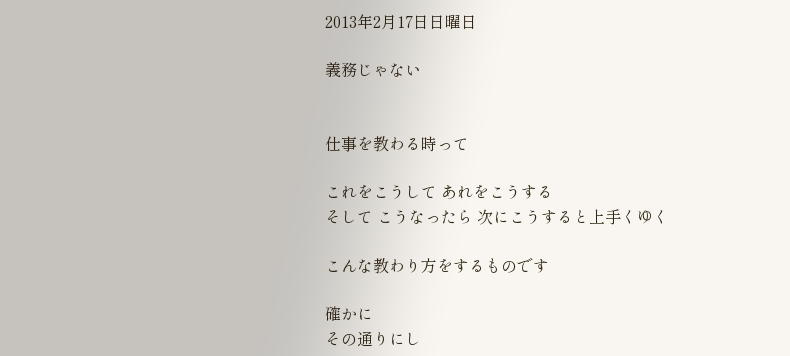2013年2月17日日曜日

義務じゃない


仕事を教わる時って

これをこうして あれをこうする
そして こうなったら 次にこうすると上手くゆく

こんな教わり方をするものです

確かに
その通りにし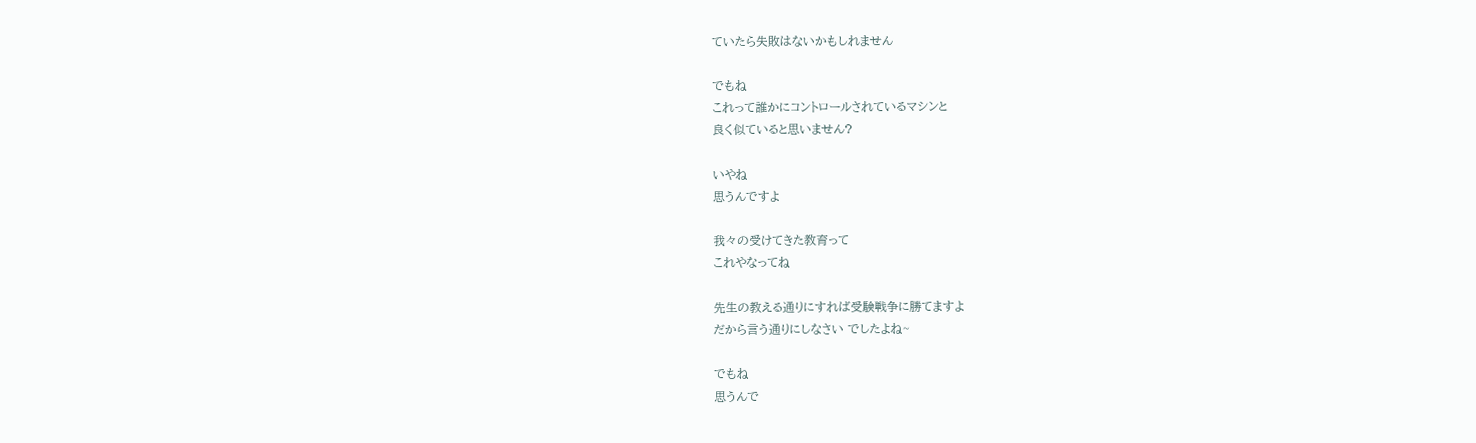ていたら失敗はないかもしれません

でもね
これって誰かにコントロールされているマシンと
良く似ていると思いません?

いやね
思うんですよ

我々の受けてきた教育って
これやなってね

先生の教える通りにすれば受験戦争に勝てますよ
だから言う通りにしなさい でしたよね~

でもね
思うんで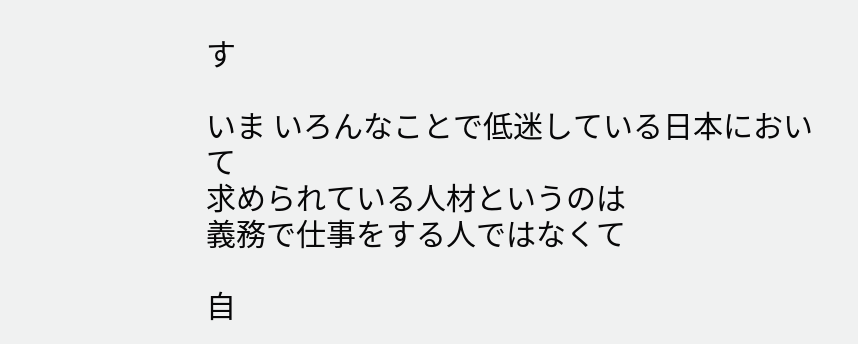す

いま いろんなことで低迷している日本において
求められている人材というのは
義務で仕事をする人ではなくて

自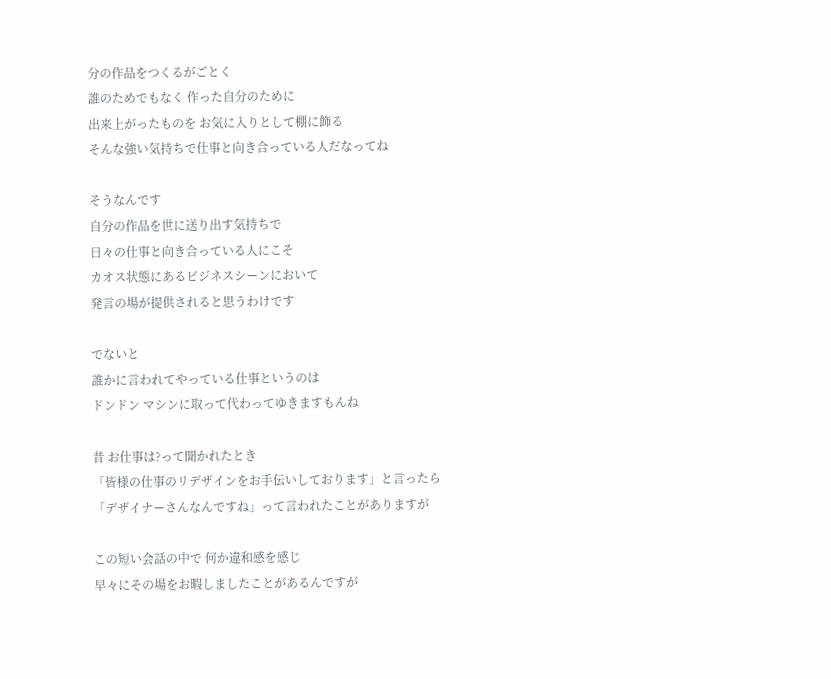分の作品をつくるがごとく
誰のためでもなく 作った自分のために
出来上がったものを お気に入りとして棚に飾る
そんな強い気持ちで仕事と向き合っている人だなってね

そうなんです
自分の作品を世に送り出す気持ちで
日々の仕事と向き合っている人にこそ
カオス状態にあるビジネスシーンにおいて
発言の場が提供されると思うわけです

でないと
誰かに言われてやっている仕事というのは
ドンドン マシンに取って代わってゆきますもんね

昔 お仕事は?って聞かれたとき
「皆様の仕事のリデザインをお手伝いしております」と言ったら
「デザイナーさんなんですね」って言われたことがありますが

この短い会話の中で 何か違和感を感じ
早々にその場をお暇しましたことがあるんですが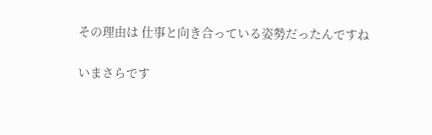その理由は 仕事と向き合っている姿勢だったんですね

いまさらです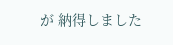が 納得しました